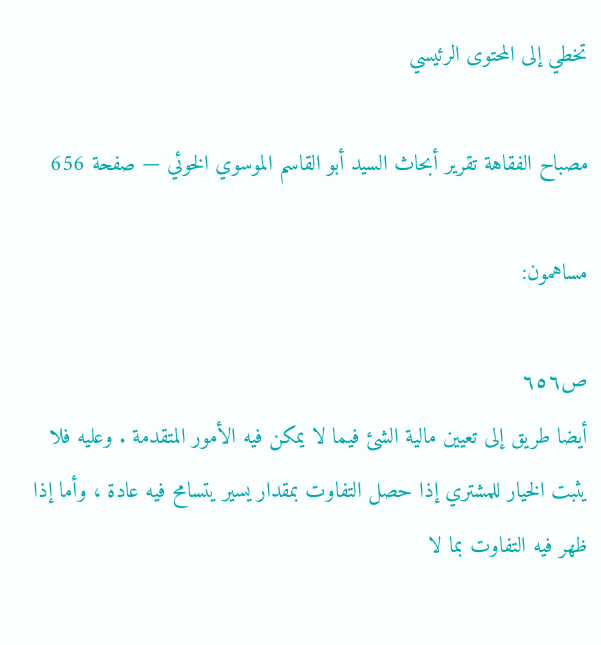تخطي إلى المحتوى الرئيسي

مصباح الفقاهة تقرير أبحاث السيد أبو القاسم الموسوي الخوئي — صفحة 656

مساهمون:

ص٦٥٦
أيضا طريق إلى تعيين مالية الشئ فيما لا يمكن فيه الأمور المتقدمة . وعليه فلا يثبت الخيار للمشتري إذا حصل التفاوت بمقدار يسير يتسامح فيه عادة ، وأما إذا ظهر فيه التفاوت بما لا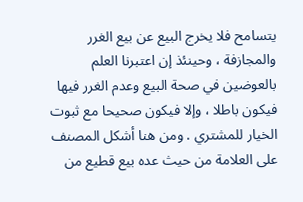يتسامح فلا يخرج البيع عن بيع الغرر والمجازفة ، وحينئذ إن اعتبرنا العلم بالعوضين في صحة البيع وعدم الغرر فيها فيكون باطلا ، وإلا فيكون صحيحا مع ثبوت الخيار للمشتري . ومن هنا أشكل المصنف على العلامة من حيث عده بيع قطيع من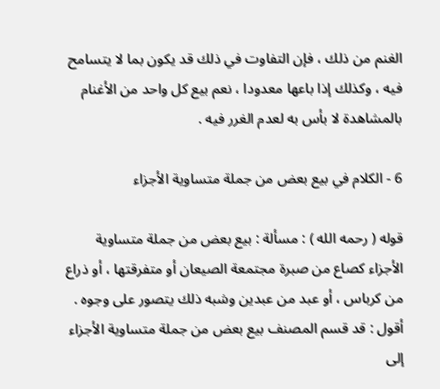الغنم من ذلك ، فإن التفاوت في ذلك قد يكون بما لا يتسامح فيه ، وكذلك إذا باعها معدودا ، نعم بيع كل واحد من الأغنام بالمشاهدة لا بأس به لعدم الغرر فيه .

6 - الكلام في بيع بعض من جملة متساوية الأجزاء

قوله ( رحمه الله ) : مسألة : بيع بعض من جملة متساوية الأجزاء كصاع من صبرة مجتمعة الصيعان أو متفرقتها ، أو ذراع من كرباس ، أو عبد من عبدين وشبه ذلك يتصور على وجوه . أقول : قد قسم المصنف بيع بعض من جملة متساوية الأجزاء إلى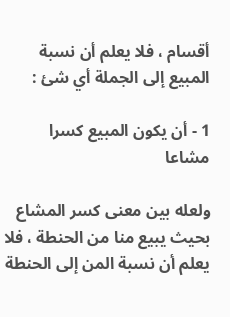أقسام ، فلا يعلم أن نسبة المبيع إلى الجملة أي شئ :

1 - أن يكون المبيع كسرا مشاعا

ولعله بين معنى كسر المشاع بحيث يبيع منا من الحنطة ، فلا يعلم أن نسبة المن إلى الحنطة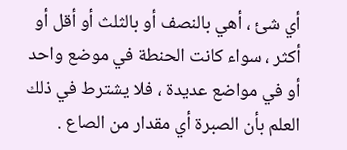أي شئ ، أهي بالنصف أو بالثلث أو أقل أو أكثر ، سواء كانت الحنطة في موضع واحد أو في مواضع عديدة ، فلا يشترط في ذلك العلم بأن الصبرة أي مقدار من الصاع .